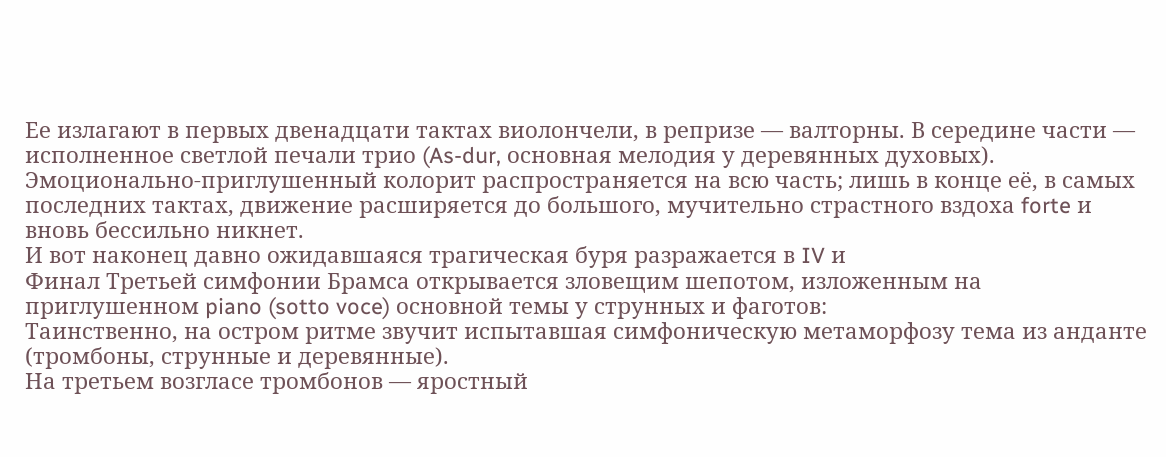Ее излагают в первых двенадцати тактах виолончели, в репризе — валторны. В середине части — исполненное светлой печали трио (As-dur, основная мелодия у деревянных духовых). Эмоционально-приглушенный колорит распространяется на всю часть; лишь в конце её, в самых последних тактах, движение расширяется до большого, мучительно страстного вздоха forte и вновь бессильно никнет.
И вот наконец давно ожидавшаяся трагическая буря разражается в IV и
Финал Третьей симфонии Брамса открывается зловещим шепотом, изложенным на приглушенном piano (sotto voce) основной темы у струнных и фаготов:
Таинственно, на остром ритме звучит испытавшая симфоническую метаморфозу тема из анданте (тромбоны, струнные и деревянные).
На третьем возгласе тромбонов — яростный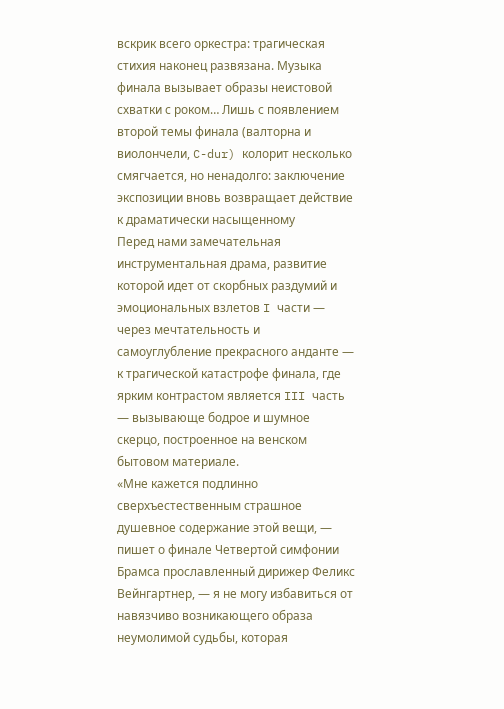вскрик всего оркестра: трагическая стихия наконец развязана. Музыка
финала вызывает образы неистовой схватки с роком… Лишь с появлением второй темы финала (валторна и виолончели, C-dur) колорит несколько смягчается, но ненадолго: заключение экспозиции вновь возвращает действие к драматически насыщенному
Перед нами замечательная инструментальная драма, развитие которой идет от скорбных раздумий и эмоциональных взлетов I части — через мечтательность и самоуглубление прекрасного анданте — к трагической катастрофе финала, где ярким контрастом является III часть — вызывающе бодрое и шумное скерцо, построенное на венском бытовом материале.
«Мне кажется подлинно сверхъестественным страшное душевное содержание этой вещи, — пишет о финале Четвертой симфонии Брамса прославленный дирижер Феликс Вейнгартнер, — я не могу избавиться от навязчиво возникающего образа неумолимой судьбы, которая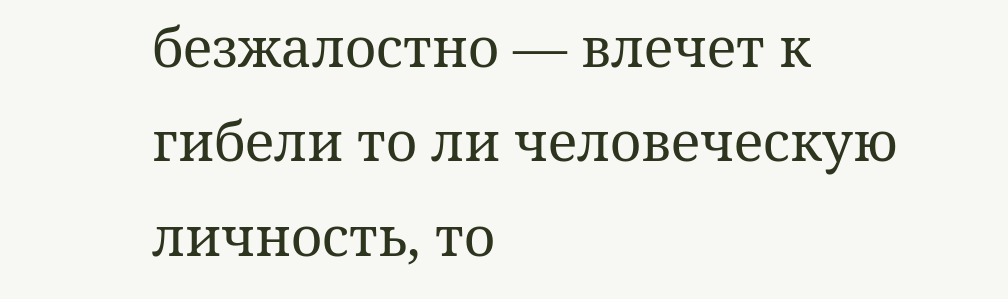безжалостно — влечет к гибели то ли человеческую личность, то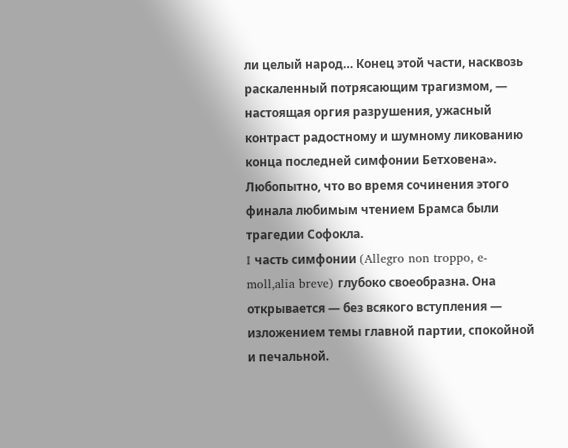ли целый народ… Конец этой части, насквозь раскаленный потрясающим трагизмом, — настоящая оргия разрушения, ужасный контраст радостному и шумному ликованию конца последней симфонии Бетховена». Любопытно, что во время сочинения этого финала любимым чтением Брамса были трагедии Софокла.
I часть симфонии (Allegro non troppo, e-moll,alia breve) глубоко своеобразна. Она открывается — без всякого вступления — изложением темы главной партии, спокойной и печальной.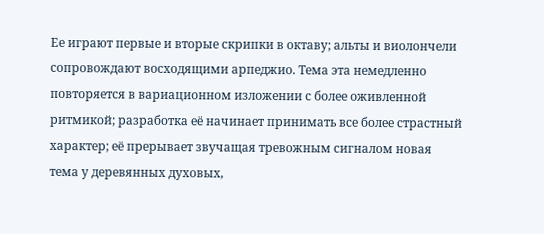Ее играют первые и вторые скрипки в октаву; альты и виолончели сопровождают восходящими арпеджио. Тема эта немедленно повторяется в вариационном изложении с более оживленной ритмикой; разработка её начинает принимать все более страстный характер; её прерывает звучащая тревожным сигналом новая тема у деревянных духовых,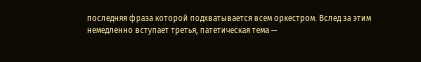последняя фраза которой подхватывается всем оркестром. Вслед за этим немедленно вступает третья, патетическая тема —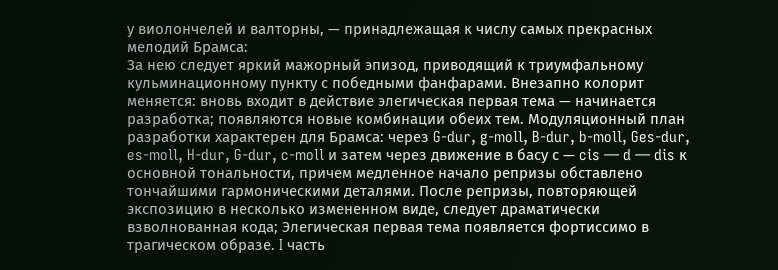у виолончелей и валторны, — принадлежащая к числу самых прекрасных мелодий Брамса:
За нею следует яркий мажорный эпизод, приводящий к триумфальному кульминационному пункту с победными фанфарами. Внезапно колорит меняется: вновь входит в действие элегическая первая тема — начинается разработка; появляются новые комбинации обеих тем. Модуляционный план разработки характерен для Брамса: через G-dur, g-moll, B-dur, b-moll, Ges-dur, es-moll, H-dur, G-dur, c-moll и затем через движение в басу с — cis — d — dis к основной тональности, причем медленное начало репризы обставлено тончайшими гармоническими деталями. После репризы, повторяющей экспозицию в несколько измененном виде, следует драматически взволнованная кода; Элегическая первая тема появляется фортиссимо в трагическом образе. I часть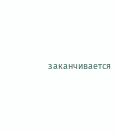заканчивается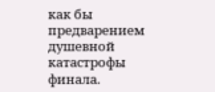как бы предварением душевной катастрофы финала.